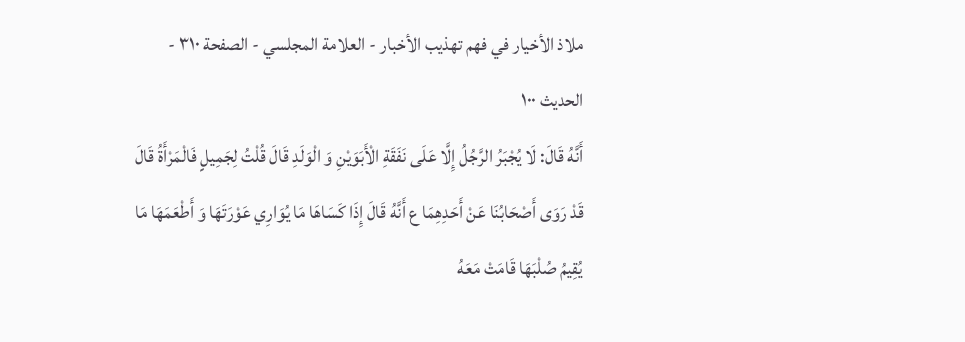ملاذ الأخيار في فهم تهذيب الأخبار - العلامة المجلسي - الصفحة ٣١٠ - الحديث ١٠٠
أَنَّهُ قَالَ: لَا يُجْبَرُ الرَّجُلُ إِلَّا عَلَى نَفَقَةِ الْأَبَوَيْنِ وَ الْوَلَدِ قَالَ قُلْتُ لِجَمِيلٍ فَالْمَرْأَةُ قَالَ قَدْ رَوَى أَصْحَابُنَا عَنْ أَحَدِهِمَا ع أَنَّهُ قَالَ إِذَا كَسَاهَا مَا يُوَارِي عَوْرَتَهَا وَ أَطْعَمَهَا مَا يُقِيمُ صُلْبَهَا قَامَتْ مَعَهُ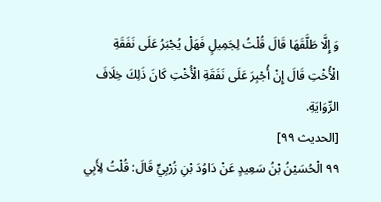وَ إِلَّا طَلَّقَهَا قَالَ قُلْتُ لِجَمِيلٍ فَهَلْ يُجْبَرُ عَلَى نَفَقَةِ الْأُخْتِ قَالَ إِنْ أُجْبِرَ عَلَى نَفَقَةِ الْأُخْتِ كَانَ ذَلِكَ خِلَافَ الرِّوَايَةِ.
[الحديث ٩٩]
٩٩ الْحُسَيْنُ بْنُ سَعِيدٍ عَنْ دَاوُدَ بْنِ زُرْبِيٍّ قَالَ: قُلْتُ لِأَبِي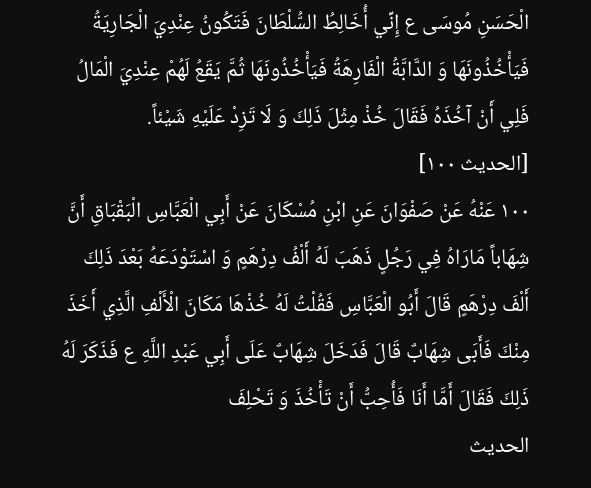الْحَسَنِ مُوسَى ع إِنِّي أُخَالِطُ السُّلْطَانَ فَتَكُونُ عِنْدِيَ الْجَارِيَةُ فَيَأْخُذُونَهَا وَ الدَّابَّةُ الْفَارِهَةُ فَيَأْخُذُونَهَا ثُمَّ يَقَعُ لَهُمْ عِنْدِيَ الْمَالُ فَلِي أَنْ آخُذَهُ فَقَالَ خُذْ مِثْلَ ذَلِكَ وَ لَا تَزِدْ عَلَيْهِ شَيْئاً.
[الحديث ١٠٠]
١٠٠ عَنْهُ عَنْ صَفْوَانَ عَنِ ابْنِ مُسْكَانَ عَنْ أَبِي الْعَبَّاسِ الْبَقْبَاقِ أَنَّ شِهَاباً مَارَاهُ فِي رَجُلٍ ذَهَبَ لَهُ أَلْفُ دِرْهَمٍ وَ اسْتَوْدَعَهُ بَعْدَ ذَلِكَ أَلْفَ دِرْهَمٍ قَالَ أَبُو الْعَبَّاسِ فَقُلْتُ لَهُ خُذْهَا مَكَانَ الْأَلْفِ الَّذِي أَخَذَ مِنْكَ فَأَبَى شِهَابٌ قَالَ فَدَخَلَ شِهَابٌ عَلَى أَبِي عَبْدِ اللَّهِ ع فَذَكَرَ لَهُ ذَلِكَ فَقَالَ أَمَّا أَنَا فَأُحِبُّ أَنْ تَأْخُذَ وَ تَحْلِفَ
الحديث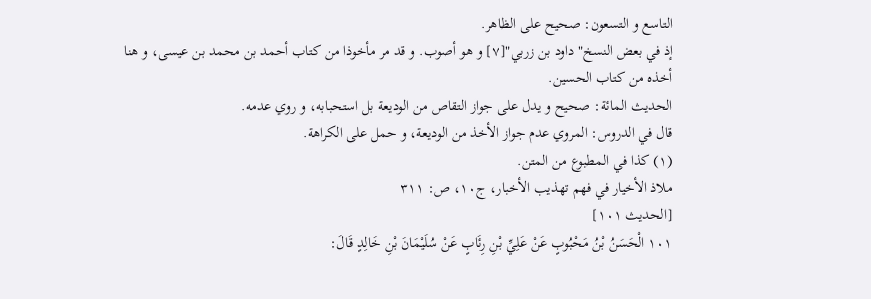التاسع و التسعون: صحيح على الظاهر.
إذ في بعض النسخ" داود بن زربي"[٧] و هو أصوب. و قد مر مأخوذا من كتاب أحمد بن محمد بن عيسى، و هنا أخذه من كتاب الحسين.
الحديث المائة: صحيح و يدل على جواز التقاص من الوديعة بل استحبابه، و روي عدمه.
قال في الدروس: المروي عدم جواز الأخذ من الوديعة، و حمل على الكراهة.
(١) كذا في المطبوع من المتن.
ملاذ الأخيار في فهم تهذيب الأخبار، ج١٠، ص: ٣١١
[الحديث ١٠١]
١٠١ الْحَسَنُ بْنُ مَحْبُوبٍ عَنْ عَلِيِّ بْنِ رِئَابٍ عَنْ سُلَيْمَانَ بْنِ خَالِدٍ قَالَ: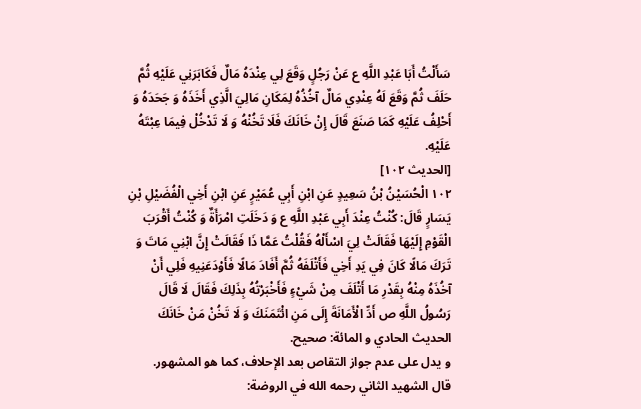سَأَلْتُ أَبَا عَبْدِ اللَّهِ ع عَنْ رَجُلٍ وَقَعَ لِي عِنْدَهُ مَالٌ فَكَابَرَنِي عَلَيْهِ ثُمَّ حَلَفَ ثُمَّ وَقَعَ لَهُ عِنْدِي مَالٌ آخُذُهُ لِمَكَانِ مَالِيَ الَّذِي أَخَذَهُ وَ جَحَدَهُ وَ أَحْلِفُ عَلَيْهِ كَمَا صَنَعَ قَالَ إِنْ خَانَكَ فَلَا تَخُنْهُ وَ لَا تَدْخُلْ فِيمَا عِبْتَهُ عَلَيْهِ.
[الحديث ١٠٢]
١٠٢ الْحُسَيْنُ بْنُ سَعِيدٍ عَنِ ابْنِ أَبِي عُمَيْرٍ عَنِ ابْنِ أَخِي الْفُضَيْلِ بْنِ يَسَارٍ قَالَ: كُنْتُ عِنْدَ أَبِي عَبْدِ اللَّهِ ع وَ دَخَلَتِ امْرَأَةٌ وَ كُنْتُ أَقْرَبَ الْقَوْمِ إِلَيْهَا فَقَالَتْ لِيَ اسْأَلْهُ فَقُلْتُ عَمَّا ذَا فَقَالَتْ إِنَّ ابْنِي مَاتَ وَ تَرَكَ مَالًا كَانَ فِي يَدِ أَخِي فَأَتْلَفَهُ ثُمَّ أَفَادَ مَالًا فَأَوْدَعَنِيهِ فَلِي أَنْ آخُذَهُ مِنْهُ بِقَدْرِ مَا أَتْلَفَ مِنْ شَيْءٍ فَأَخْبَرْتُهُ بِذَلِكَ فَقَالَ لَا قَالَ رَسُولُ اللَّهِ ص أَدِّ الْأَمَانَةَ إِلَى مَنِ ائْتَمَنَكَ وَ لَا تَخُنْ مَنْ خَانَكَ
الحديث الحادي و المائة: صحيح.
و يدل على عدم جواز التقاص بعد الإحلاف، كما هو المشهور.
قال الشهيد الثاني رحمه الله في الروضة: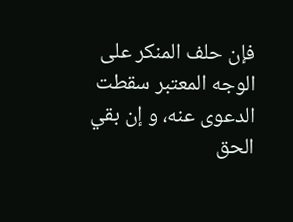فإن حلف المنكر على الوجه المعتبر سقطت الدعوى عنه، و إن بقي الحق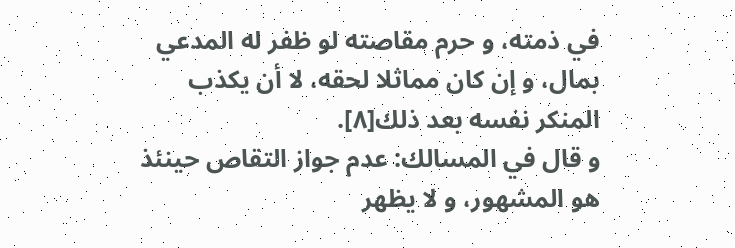في ذمته، و حرم مقاصته لو ظفر له المدعي بمال، و إن كان مماثلا لحقه، لا أن يكذب المنكر نفسه بعد ذلك[٨].
و قال في المسالك: عدم جواز التقاص حينئذ هو المشهور، و لا يظهر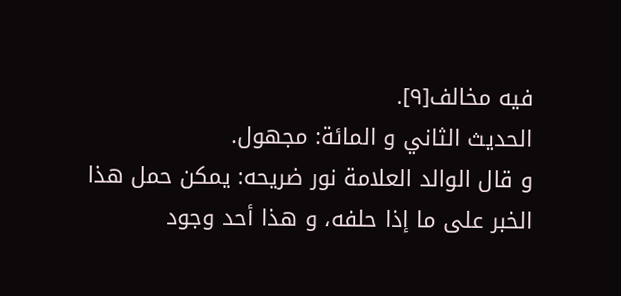فيه مخالف[٩].
الحديث الثاني و المائة: مجهول.
و قال الوالد العلامة نور ضريحه: يمكن حمل هذا الخبر على ما إذا حلفه، و هذا أحد وجود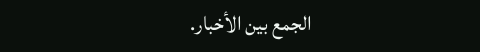الجمع بين الأخبار.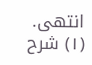انتهى.
(١) شرح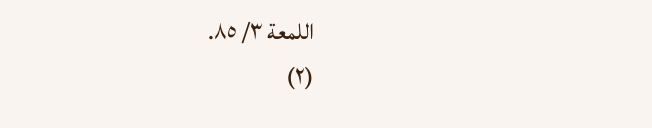اللمعة ٣/ ٨٥.
(٢)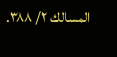المسالك ٢/ ٣٨٨.